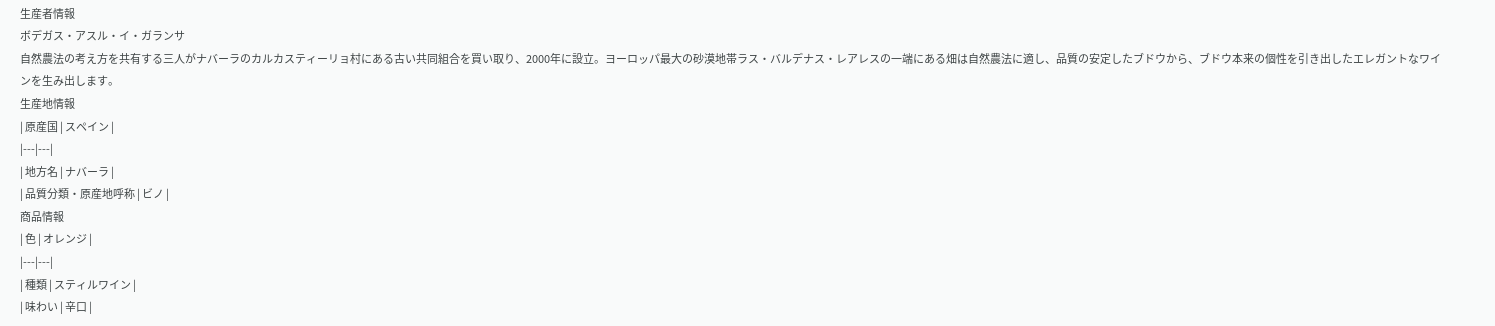生産者情報
ボデガス・アスル・イ・ガランサ
自然農法の考え方を共有する三人がナバーラのカルカスティーリョ村にある古い共同組合を買い取り、2000年に設立。ヨーロッパ最大の砂漠地帯ラス・バルデナス・レアレスの一端にある畑は自然農法に適し、品質の安定したブドウから、ブドウ本来の個性を引き出したエレガントなワインを生み出します。
生産地情報
| 原産国 | スペイン |
|---|---|
| 地方名 | ナバーラ |
| 品質分類・原産地呼称 | ビノ |
商品情報
| 色 | オレンジ |
|---|---|
| 種類 | スティルワイン |
| 味わい | 辛口 |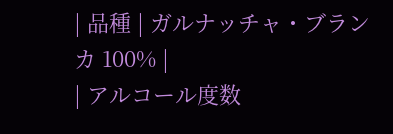| 品種 | ガルナッチャ・ブランカ 100% |
| アルコール度数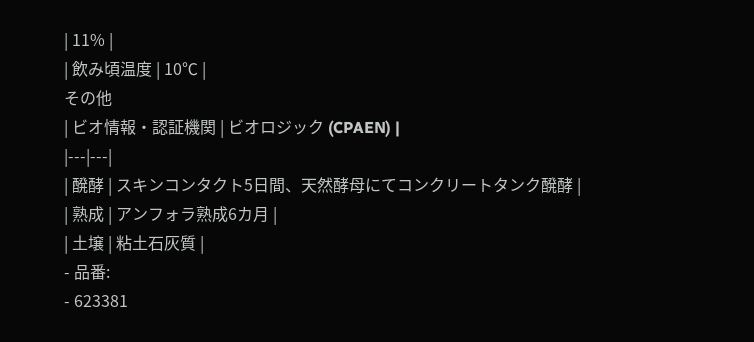| 11% |
| 飲み頃温度 | 10℃ |
その他
| ビオ情報・認証機関 | ビオロジック (CPAEN) |
|---|---|
| 醗酵 | スキンコンタクト5日間、天然酵母にてコンクリートタンク醗酵 |
| 熟成 | アンフォラ熟成6カ月 |
| 土壌 | 粘土石灰質 |
- 品番:
- 623381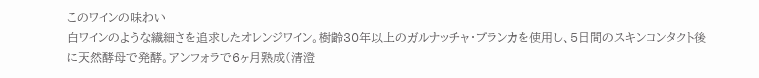このワインの味わい
白ワインのような繊細さを追求したオレンジワイン。樹齢30年以上のガルナッチャ・ブランカを使用し、5日間のスキンコンタクト後に天然酵母で発酵。アンフォラで6ヶ月熟成(清澄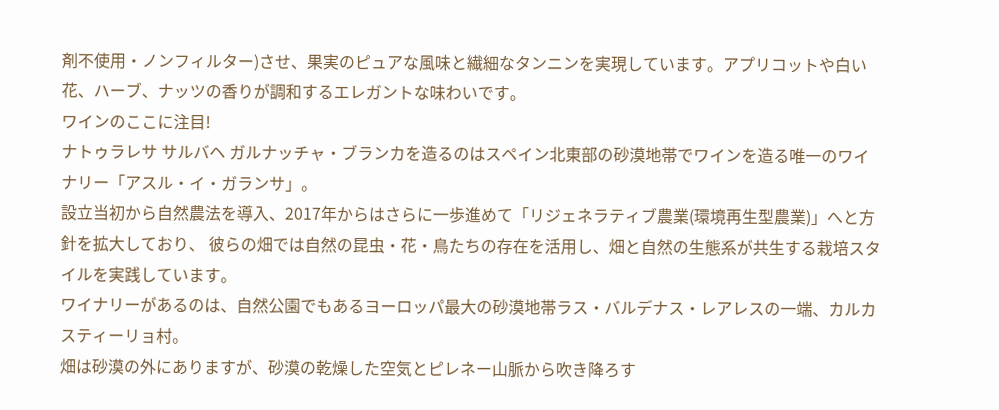剤不使用・ノンフィルター)させ、果実のピュアな風味と繊細なタンニンを実現しています。アプリコットや白い花、ハーブ、ナッツの香りが調和するエレガントな味わいです。
ワインのここに注目!
ナトゥラレサ サルバヘ ガルナッチャ・ブランカを造るのはスペイン北東部の砂漠地帯でワインを造る唯一のワイナリー「アスル・イ・ガランサ」。
設立当初から自然農法を導入、2017年からはさらに一歩進めて「リジェネラティブ農業(環境再生型農業)」へと方針を拡大しており、 彼らの畑では自然の昆虫・花・鳥たちの存在を活用し、畑と自然の生態系が共生する栽培スタイルを実践しています。
ワイナリーがあるのは、自然公園でもあるヨーロッパ最大の砂漠地帯ラス・バルデナス・レアレスの一端、カルカスティーリョ村。
畑は砂漠の外にありますが、砂漠の乾燥した空気とピレネー山脈から吹き降ろす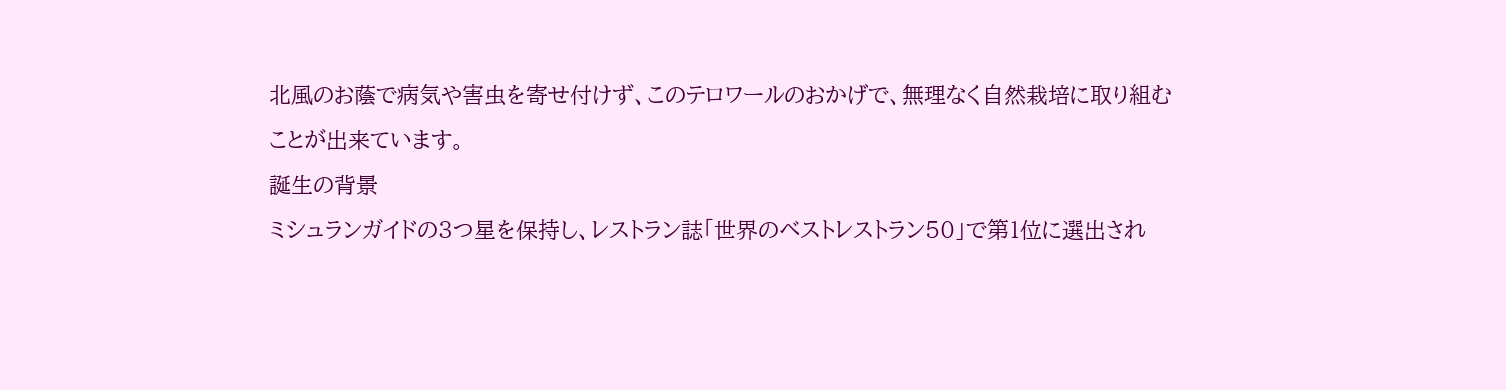北風のお蔭で病気や害虫を寄せ付けず、このテロワールのおかげで、無理なく自然栽培に取り組むことが出来ています。
誕生の背景
ミシュランガイドの3つ星を保持し、レストラン誌「世界のベストレストラン50」で第1位に選出され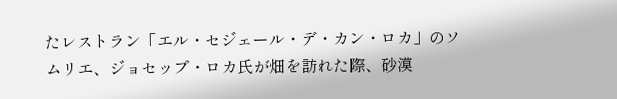たレストラン「エル・セジェール・デ・カン・ロカ」のソムリエ、ジョセップ・ロカ氏が畑を訪れた際、砂漠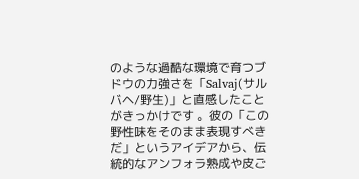のような過酷な環境で育つブドウの力強さを「Salvaj(サルバヘ/野生)」と直感したことがきっかけです 。彼の「この野性味をそのまま表現すべきだ」というアイデアから、伝統的なアンフォラ熟成や皮ご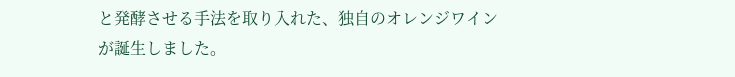と発酵させる手法を取り入れた、独自のオレンジワインが誕生しました。